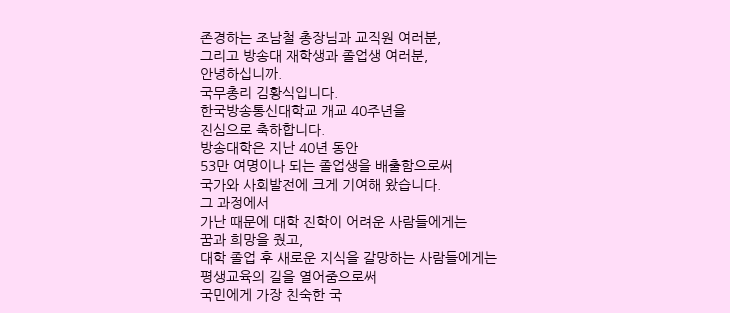존경하는 조남철 총장님과 교직원 여러분,
그리고 방송대 재학생과 졸업생 여러분,
안녕하십니까.
국무총리 김황식입니다.
한국방송통신대학교 개교 40주년을
진심으로 축하합니다.
방송대학은 지난 40년 동안
53만 여명이나 되는 졸업생을 배출함으로써
국가와 사회발전에 크게 기여해 왔습니다.
그 과정에서
가난 때문에 대학 진학이 어려운 사람들에게는
꿈과 희망을 줬고,
대학 졸업 후 새로운 지식을 갈망하는 사람들에게는
평생교육의 길을 열어줌으로써
국민에게 가장 친숙한 국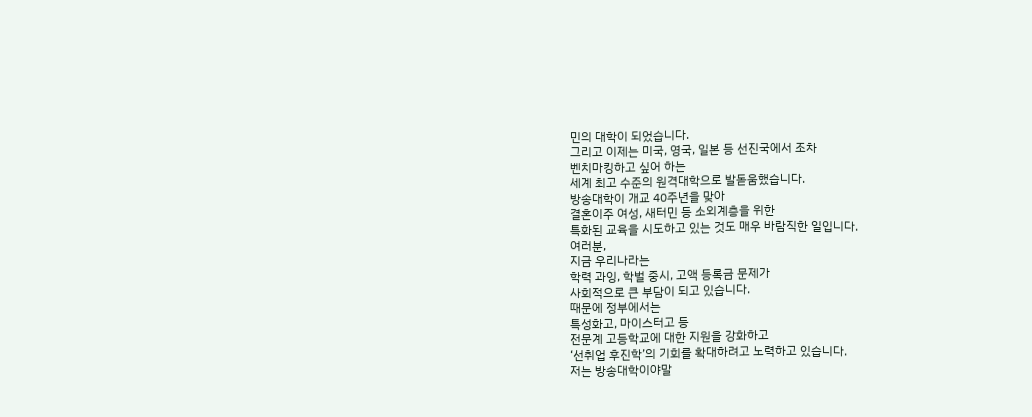민의 대학이 되었습니다.
그리고 이제는 미국, 영국, 일본 등 선진국에서 조차
벤치마킹하고 싶어 하는
세계 최고 수준의 원격대학으로 발돋움했습니다.
방송대학이 개교 40주년을 맞아
결혼이주 여성, 새터민 등 소외계층을 위한
특화된 교육을 시도하고 있는 것도 매우 바람직한 일입니다.
여러분,
지금 우리나라는
학력 과잉, 학벌 중시, 고액 등록금 문제가
사회적으로 큰 부담이 되고 있습니다.
때문에 정부에서는
특성화고, 마이스터고 등
전문계 고등학교에 대한 지원을 강화하고
‘선취업 후진학’의 기회를 확대하려고 노력하고 있습니다.
저는 방송대학이야말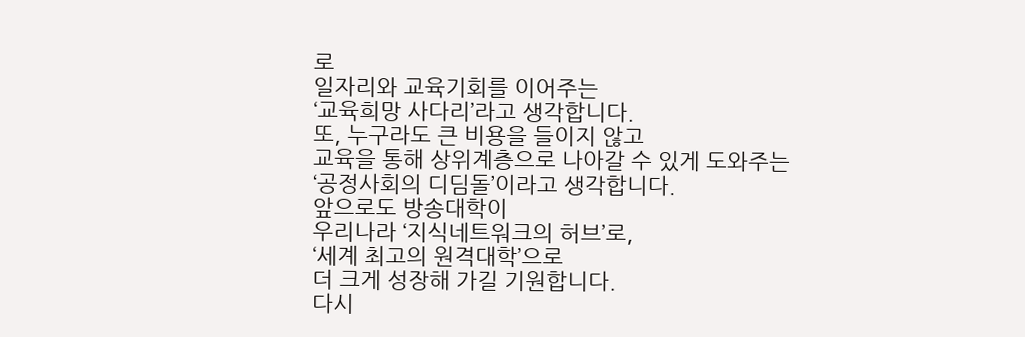로
일자리와 교육기회를 이어주는
‘교육희망 사다리’라고 생각합니다.
또, 누구라도 큰 비용을 들이지 않고
교육을 통해 상위계층으로 나아갈 수 있게 도와주는
‘공정사회의 디딤돌’이라고 생각합니다.
앞으로도 방송대학이
우리나라 ‘지식네트워크의 허브’로,
‘세계 최고의 원격대학’으로
더 크게 성장해 가길 기원합니다.
다시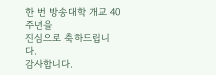한 번 방송대학 개교 40주년을
진심으로 축하드립니다.
감사합니다.